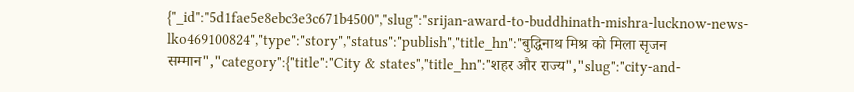{"_id":"5d1fae5e8ebc3e3c671b4500","slug":"srijan-award-to-buddhinath-mishra-lucknow-news-lko469100824","type":"story","status":"publish","title_hn":"बुद्धिनाथ मिश्र को मिला सृजन सम्मान","category":{"title":"City & states","title_hn":"शहर और राज्य","slug":"city-and-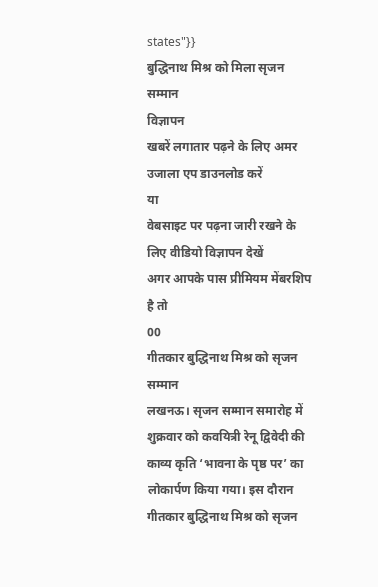states"}}
बुद्धिनाथ मिश्र को मिला सृजन सम्मान
विज्ञापन
खबरें लगातार पढ़ने के लिए अमर उजाला एप डाउनलोड करें
या
वेबसाइट पर पढ़ना जारी रखने के लिए वीडियो विज्ञापन देखें
अगर आपके पास प्रीमियम मेंबरशिप है तो
00
गीतकार बुद्धिनाथ मिश्र को सृजन सम्मान
लखनऊ। सृजन सम्मान समारोह में शुक्रवार को कवयित्री रेनू द्विवेदी की काव्य कृति ‘भावना के पृष्ठ पर’ का लोकार्पण किया गया। इस दौरान गीतकार बुद्धिनाथ मिश्र को सृजन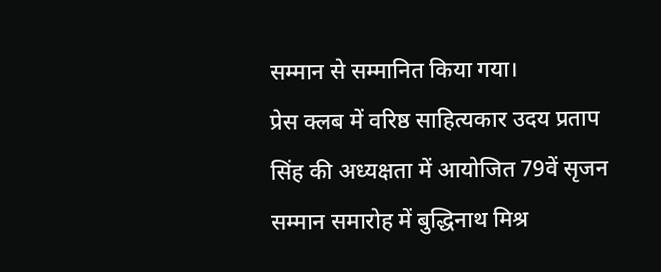सम्मान से सम्मानित किया गया।
प्रेस क्लब में वरिष्ठ साहित्यकार उदय प्रताप सिंह की अध्यक्षता में आयोजित 79वें सृजन सम्मान समारोह में बुद्धिनाथ मिश्र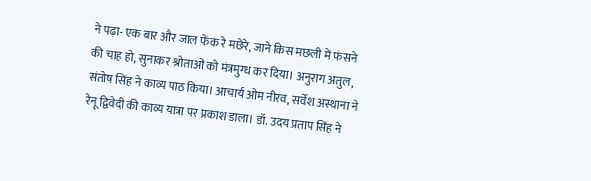ने पढ़ा- एक बार और जाल फेंक रे मछेरे, जाने किस मछली में फंसने की चाह हो, सुनाकर श्रोताओं को मंत्रमुग्ध कर दिया। अनुराग अतुल, संतोष सिंह ने काव्य पाठ किया। आचार्य ओम नीरव, सर्वेश अस्थाना ने रेनू द्विवेदी की काव्य यात्रा पर प्रकाश डाला। डॉ. उदय प्रताप सिंह ने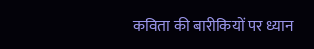कविता की बारीकियों पर ध्यान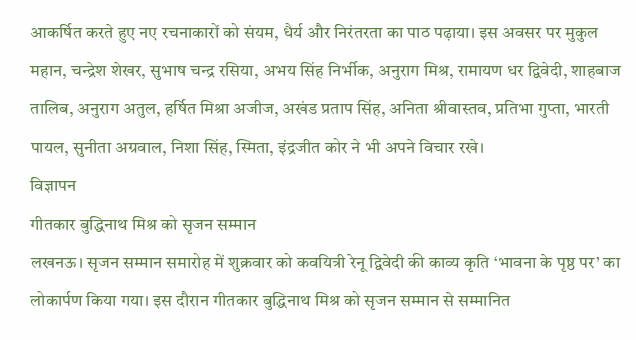आकर्षित करते हुए नए रचनाकारों को संयम, धैर्य और निरंतरता का पाठ पढ़ाया। इस अवसर पर मुकुल महान, चन्द्रेश शेखर, सुभाष चन्द्र रसिया, अभय सिंह निर्भीक, अनुराग मिश्र, रामायण धर द्विवेदी, शाहबाज तालिब, अनुराग अतुल, हर्षित मिश्रा अजीज, अखंड प्रताप सिंह, अनिता श्रीवास्तव, प्रतिभा गुप्ता, भारती पायल, सुनीता अग्रवाल, निशा सिंह, स्मिता, इंद्रजीत कोर ने भी अपने विचार रखे।
विज्ञापन
गीतकार बुद्धिनाथ मिश्र को सृजन सम्मान
लखनऊ। सृजन सम्मान समारोह में शुक्रवार को कवयित्री रेनू द्विवेदी की काव्य कृति ‘भावना के पृष्ठ पर’ का लोकार्पण किया गया। इस दौरान गीतकार बुद्धिनाथ मिश्र को सृजन सम्मान से सम्मानित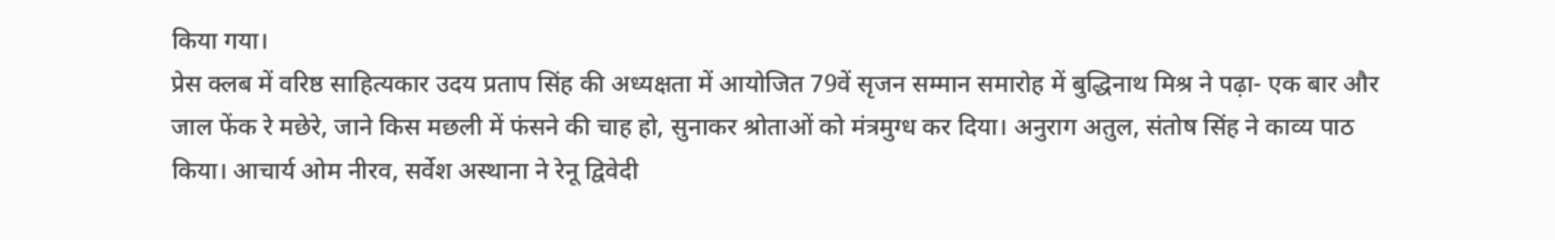किया गया।
प्रेस क्लब में वरिष्ठ साहित्यकार उदय प्रताप सिंह की अध्यक्षता में आयोजित 79वें सृजन सम्मान समारोह में बुद्धिनाथ मिश्र ने पढ़ा- एक बार और जाल फेंक रे मछेरे, जाने किस मछली में फंसने की चाह हो, सुनाकर श्रोताओं को मंत्रमुग्ध कर दिया। अनुराग अतुल, संतोष सिंह ने काव्य पाठ किया। आचार्य ओम नीरव, सर्वेश अस्थाना ने रेनू द्विवेदी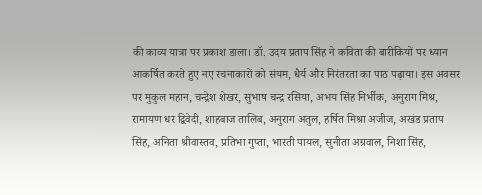की काव्य यात्रा पर प्रकाश डाला। डॉ. उदय प्रताप सिंह ने कविता की बारीकियों पर ध्यान आकर्षित करते हुए नए रचनाकारों को संयम, धैर्य और निरंतरता का पाठ पढ़ाया। इस अवसर पर मुकुल महान, चन्द्रेश शेखर, सुभाष चन्द्र रसिया, अभय सिंह निर्भीक, अनुराग मिश्र, रामायण धर द्विवेदी, शाहबाज तालिब, अनुराग अतुल, हर्षित मिश्रा अजीज, अखंड प्रताप सिंह, अनिता श्रीवास्तव, प्रतिभा गुप्ता, भारती पायल, सुनीता अग्रवाल, निशा सिंह,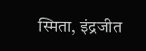स्मिता, इंद्रजीत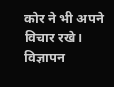कोर ने भी अपने विचार रखे।
विज्ञापन